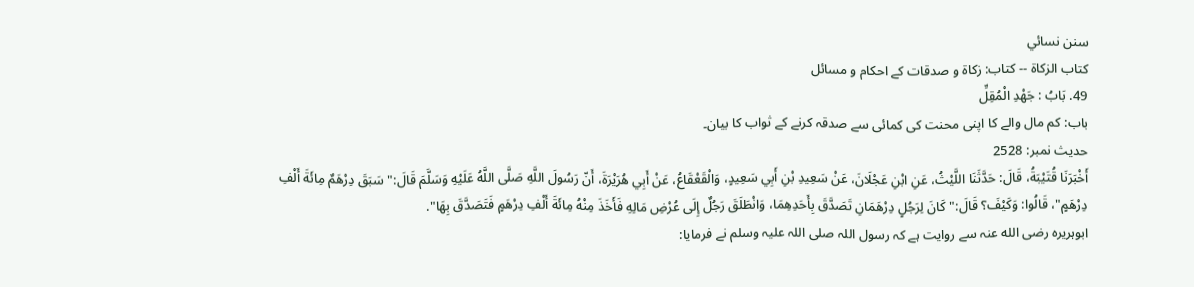سنن نسائي
كتاب الزكاة -- کتاب: زکاۃ و صدقات کے احکام و مسائل
49. بَابُ : جَهْدِ الْمُقِلِّ
باب: کم مال والے کا اپنی محنت کی کمائی سے صدقہ کرنے کے ثواب کا بیان۔
حدیث نمبر: 2528
أَخْبَرَنَا قُتَيْبَةُ، قَالَ: حَدَّثَنَا اللَّيْثُ، عَنِ ابْنِ عَجْلَانَ، عَنْ سَعِيدِ بْنِ أَبِي سَعِيدٍ، وَالْقَعْقَاعُ، عَنْ أَبِي هُرَيْرَةَ، أَنّ رَسُولَ اللَّهِ صَلَّى اللَّهُ عَلَيْهِ وَسَلَّمَ قَالَ:" سَبَقَ دِرْهَمٌ مِائَةَ أَلْفِ دِرْهَمٍ"، قَالُوا: وَكَيْفَ؟ قَالَ:" كَانَ لِرَجُلٍ دِرْهَمَانِ تَصَدَّقَ بِأَحَدِهِمَا، وَانْطَلَقَ رَجُلٌ إِلَى عُرْضِ مَالِهِ فَأَخَذَ مِنْهُ مِائَةَ أَلْفِ دِرْهَمٍ فَتَصَدَّقَ بِهَا".
ابوہریرہ رضی الله عنہ سے روایت ہے کہ رسول اللہ صلی اللہ علیہ وسلم نے فرمایا: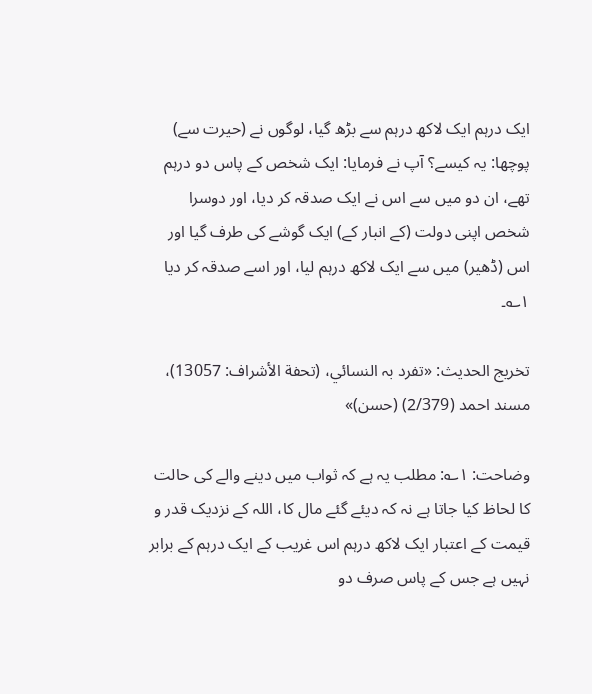ایک درہم ایک لاکھ درہم سے بڑھ گیا، لوگوں نے (حیرت سے) پوچھا: یہ کیسے؟ آپ نے فرمایا: ایک شخص کے پاس دو درہم تھے، ان دو میں سے اس نے ایک صدقہ کر دیا، اور دوسرا شخص اپنی دولت (کے انبار کے) ایک گوشے کی طرف گیا اور اس (ڈھیر) میں سے ایک لاکھ درہم لیا، اور اسے صدقہ کر دیا ۱؎۔

تخریج الحدیث: «تفرد بہ النسائي، (تحفة الأشراف: 13057)، مسند احمد (2/379) (حسن)»

وضاحت: ۱؎: مطلب یہ ہے کہ ثواب میں دینے والے کی حالت کا لحاظ کیا جاتا ہے نہ کہ دیئے گئے مال کا، اللہ کے نزدیک قدر و قیمت کے اعتبار ایک لاکھ درہم اس غریب کے ایک درہم کے برابر نہیں ہے جس کے پاس صرف دو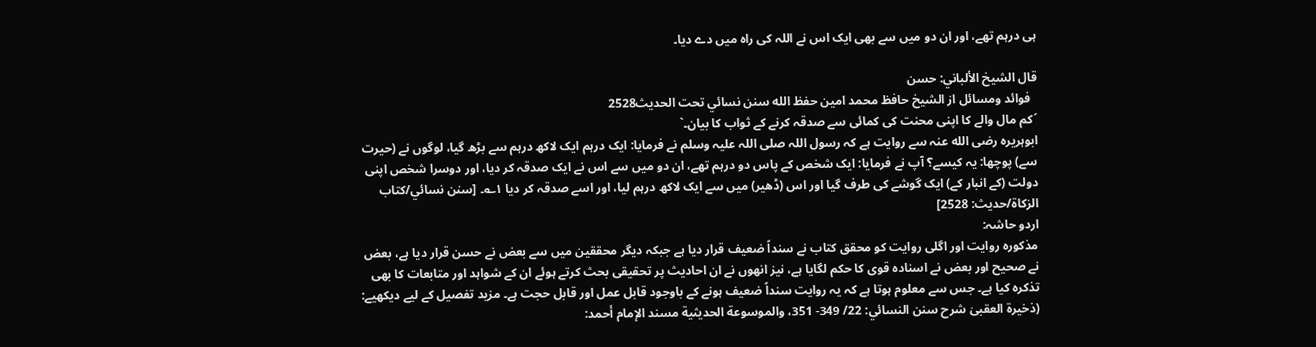ہی درہم تھے، اور ان دو میں سے بھی ایک اس نے اللہ کی راہ میں دے دیا۔

قال الشيخ الألباني: حسن
  فوائد ومسائل از الشيخ حافظ محمد امين حفظ الله سنن نسائي تحت الحديث2528
´کم مال والے کا اپنی محنت کی کمائی سے صدقہ کرنے کے ثواب کا بیان۔`
ابوہریرہ رضی الله عنہ سے روایت ہے کہ رسول اللہ صلی اللہ علیہ وسلم نے فرمایا: ایک درہم ایک لاکھ درہم سے بڑھ گیا، لوگوں نے (حیرت سے) پوچھا: یہ کیسے؟ آپ نے فرمایا: ایک شخص کے پاس دو درہم تھے، ان دو میں سے اس نے ایک صدقہ کر دیا، اور دوسرا شخص اپنی دولت (کے انبار کے) ایک گوشے کی طرف گیا اور اس (ڈھیر) میں سے ایک لاکھ درہم لیا، اور اسے صدقہ کر دیا ۱؎۔ [سنن نسائي/كتاب الزكاة/حدیث: 2528]
اردو حاشہ:
مذکورہ روایت اور اگلی روایت کو محقق کتاب نے سنداً ضعیف قرار دیا ہے جبکہ دیگر محققین میں سے بعض نے حسن قرار دیا ہے، بعض نے صحیح اور بعض نے اسنادہ قوی کا حکم لگایا ہے، نیز انھوں نے ان احادیث پر تحقیقی بحث کرتے ہوئے ان کے شواہد اور متابعات کا بھی تذکرہ کیا ہے۔ جس سے معلوم ہوتا ہے کہ یہ روایت سنداً ضعیف ہونے کے باوجود قابل عمل اور قابل حجت ہے۔ مزید تفصیل کے لیے دیکھیے: (ذخیرة العقبیٰ شرح سنن النسائي: 22/ 349- 351، والموسوعة الحدیثیة مسند الإمام أحمد: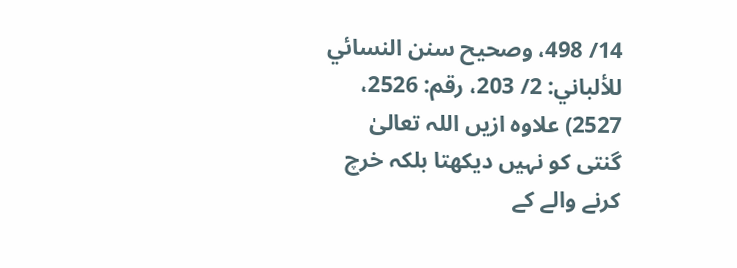14/ 498، وصحیح سنن النسائي للألباني: 2/ 203، رقم: 2526، 2527) علاوہ ازیں اللہ تعالیٰ گنتی کو نہیں دیکھتا بلکہ خرچ کرنے والے کے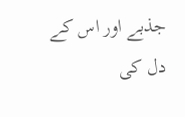جذبے اور اس کے دل کی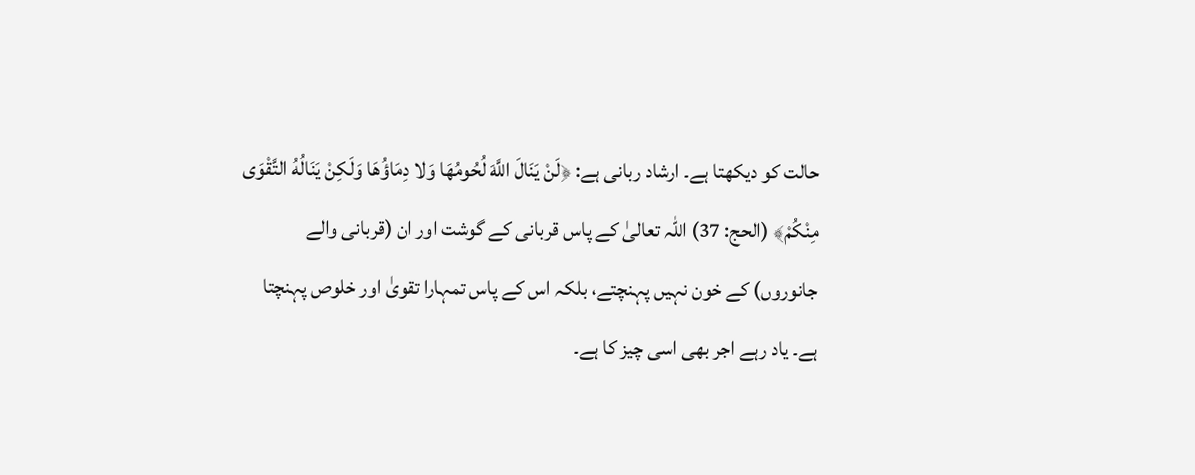حالت کو دیکھتا ہے۔ ارشاد ربانی ہے: ﴿لَنْ يَنَالَ اللَّهَ لُحُومُهَا وَلا دِمَاؤُهَا وَلَكِنْ يَنَالُهُ التَّقْوَى مِنْكُمْ﴾ (الحج: 37) اللہ تعالیٰ کے پاس قربانی کے گوشت اور ان (قربانی والے جانوروں) کے خون نہیں پہنچتے، بلکہ اس کے پاس تمہارا تقویٰ اور خلوص پہنچتا ہے۔ یاد رہے اجر بھی اسی چیز کا ہے۔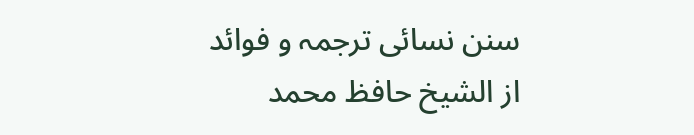سنن نسائی ترجمہ و فوائد از الشیخ حافظ محمد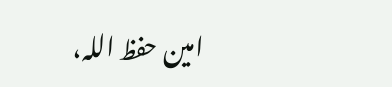امین حفظ اللہ،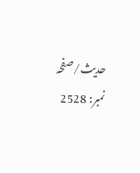حدیث/صفحہ نمبر: 2528